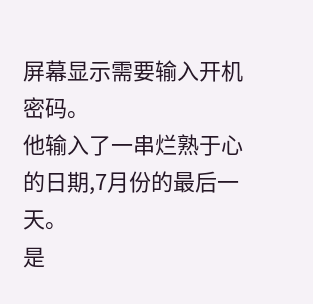屏幕显示需要输入开机密码。
他输入了一串烂熟于心的日期,7月份的最后一天。
是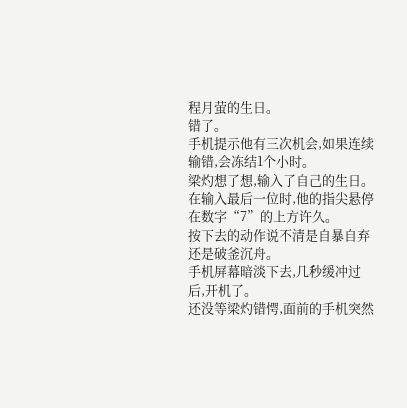程月萤的生日。
错了。
手机提示他有三次机会,如果连续输错,会冻结1个小时。
梁灼想了想,输入了自己的生日。
在输入最后一位时,他的指尖悬停在数字“7”的上方许久。
按下去的动作说不清是自暴自弃还是破釜沉舟。
手机屏幕暗淡下去,几秒缓冲过后,开机了。
还没等梁灼错愕,面前的手机突然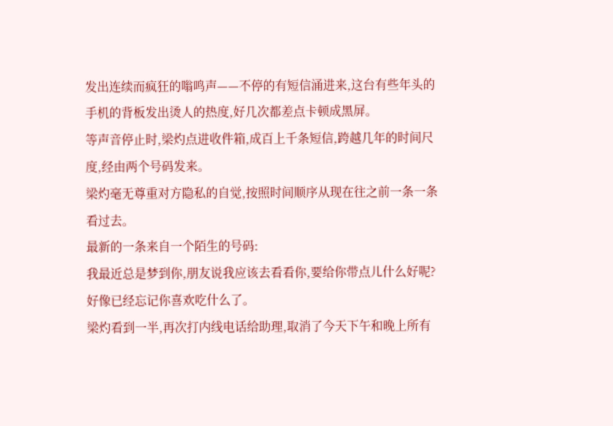发出连续而疯狂的嗡鸣声——不停的有短信涌进来,这台有些年头的手机的背板发出烫人的热度,好几次都差点卡顿成黑屏。
等声音停止时,梁灼点进收件箱,成百上千条短信,跨越几年的时间尺度,经由两个号码发来。
梁灼毫无尊重对方隐私的自觉,按照时间顺序从现在往之前一条一条看过去。
最新的一条来自一个陌生的号码:
我最近总是梦到你,朋友说我应该去看看你,要给你带点儿什么好呢?好像已经忘记你喜欢吃什么了。
梁灼看到一半,再次打内线电话给助理,取消了今天下午和晚上所有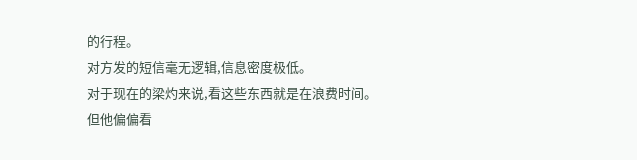的行程。
对方发的短信毫无逻辑,信息密度极低。
对于现在的梁灼来说,看这些东西就是在浪费时间。
但他偏偏看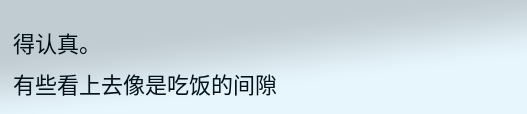得认真。
有些看上去像是吃饭的间隙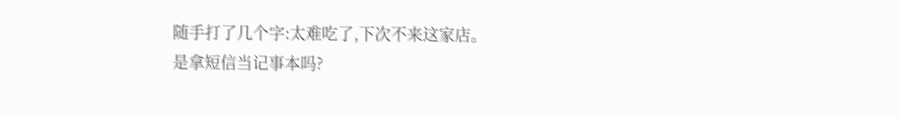随手打了几个字:太难吃了,下次不来这家店。
是拿短信当记事本吗?